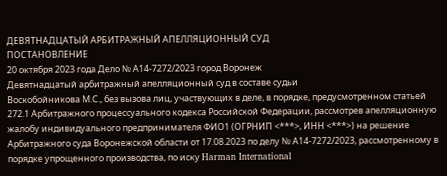ДЕВЯТНАДЦАТЫЙ АРБИТРАЖНЫЙ АПЕЛЛЯЦИОННЫЙ СУД
ПОСТАНОВЛЕНИЕ
20 октября 2023 года Дело № А14-7272/2023 город Воронеж
Девятнадцатый арбитражный апелляционный суд в составе судьи
Воскобойникова М.С., без вызова лиц, участвующих в деле, в порядке, предусмотренном статьей 272.1 Арбитражного процессуального кодекса Российской Федерации, рассмотрев апелляционную жалобу индивидуального предпринимателя ФИО1 (ОГРНИП <***>, ИНН <***>) на решение Арбитражного суда Воронежской области от 17.08.2023 по делу № А14-7272/2023, рассмотренному в порядке упрощенного производства, по иску Harman International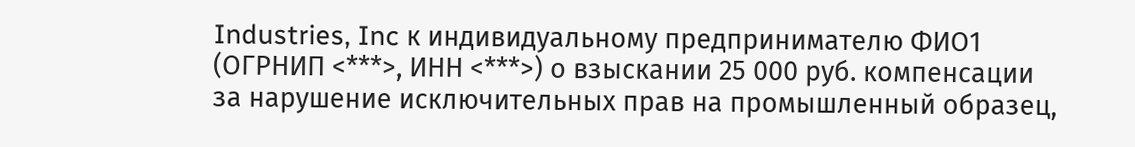Industries, Inc к индивидуальному предпринимателю ФИО1 (ОГРНИП <***>, ИНН <***>) о взыскании 25 000 руб. компенсации за нарушение исключительных прав на промышленный образец,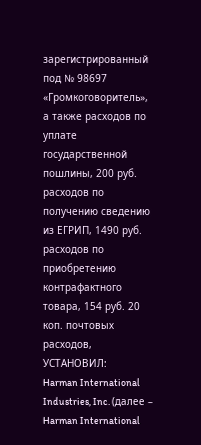зарегистрированный под № 98697 «Громкоговоритель», а также расходов по уплате государственной пошлины, 200 руб. расходов по получению сведению из ЕГРИП, 1490 руб. расходов по приобретению контрафактного товара, 154 руб. 20 коп. почтовых расходов,
УСТАНОВИЛ:
Harman International Industries, Inc. (далее – Harman International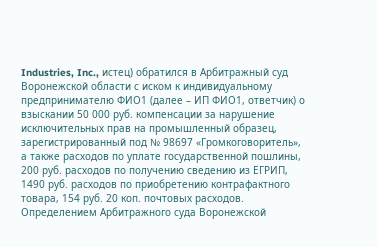Industries, Inc., истец) обратился в Арбитражный суд Воронежской области с иском к индивидуальному предпринимателю ФИО1 (далее – ИП ФИО1, ответчик) о взыскании 50 000 руб. компенсации за нарушение исключительных прав на промышленный образец, зарегистрированный под № 98697 «Громкоговоритель», а также расходов по уплате государственной пошлины, 200 руб. расходов по получению сведению из ЕГРИП, 1490 руб. расходов по приобретению контрафактного товара, 154 руб. 20 коп. почтовых расходов.
Определением Арбитражного суда Воронежской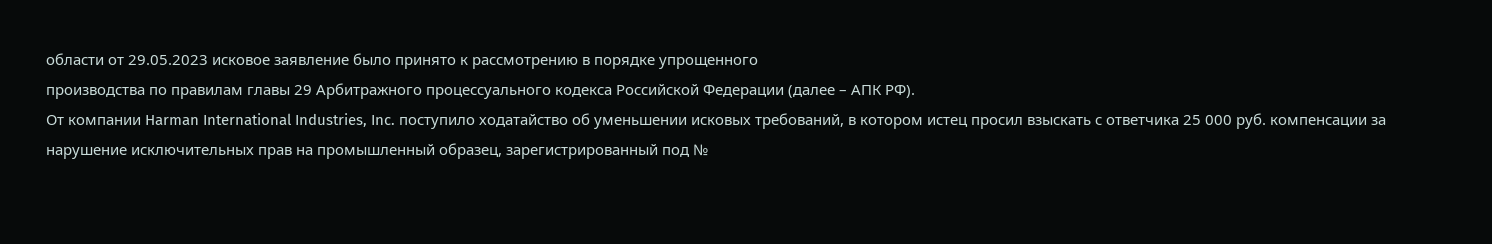области от 29.05.2023 исковое заявление было принято к рассмотрению в порядке упрощенного
производства по правилам главы 29 Арбитражного процессуального кодекса Российской Федерации (далее – АПК РФ).
От компании Harman International Industries, Inc. поступило ходатайство об уменьшении исковых требований, в котором истец просил взыскать с ответчика 25 000 руб. компенсации за нарушение исключительных прав на промышленный образец, зарегистрированный под №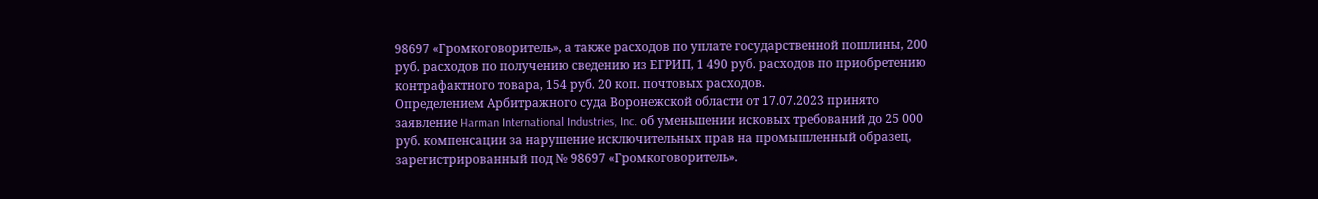98697 «Громкоговоритель», а также расходов по уплате государственной пошлины, 200 руб. расходов по получению сведению из ЕГРИП, 1 490 руб. расходов по приобретению контрафактного товара, 154 руб. 20 коп. почтовых расходов.
Определением Арбитражного суда Воронежской области от 17.07.2023 принято заявление Harman International Industries, Inc. об уменьшении исковых требований до 25 000 руб. компенсации за нарушение исключительных прав на промышленный образец, зарегистрированный под № 98697 «Громкоговоритель».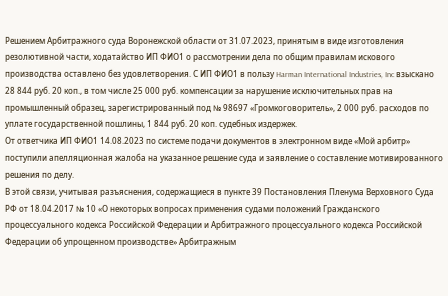Решением Арбитражного суда Воронежской области от 31.07.2023, принятым в виде изготовления резолютивной части, ходатайство ИП ФИО1 о рассмотрении дела по общим правилам искового производства оставлено без удовлетворения. С ИП ФИО1 в пользу Harman International Industries, Inc взыскано 28 844 руб. 20 коп., в том числе 25 000 руб. компенсации за нарушение исключительных прав на промышленный образец, зарегистрированный под № 98697 «Громкоговоритель», 2 000 руб. расходов по уплате государственной пошлины, 1 844 руб. 20 коп. судебных издержек.
От ответчика ИП ФИО1 14.08.2023 по системе подачи документов в электронном виде «Мой арбитр» поступили апелляционная жалоба на указанное решение суда и заявление о составление мотивированного решения по делу.
В этой связи, учитывая разъяснения, содержащиеся в пункте 39 Постановления Пленума Верховного Суда РФ от 18.04.2017 № 10 «О некоторых вопросах применения судами положений Гражданского процессуального кодекса Российской Федерации и Арбитражного процессуального кодекса Российской Федерации об упрощенном производстве» Арбитражным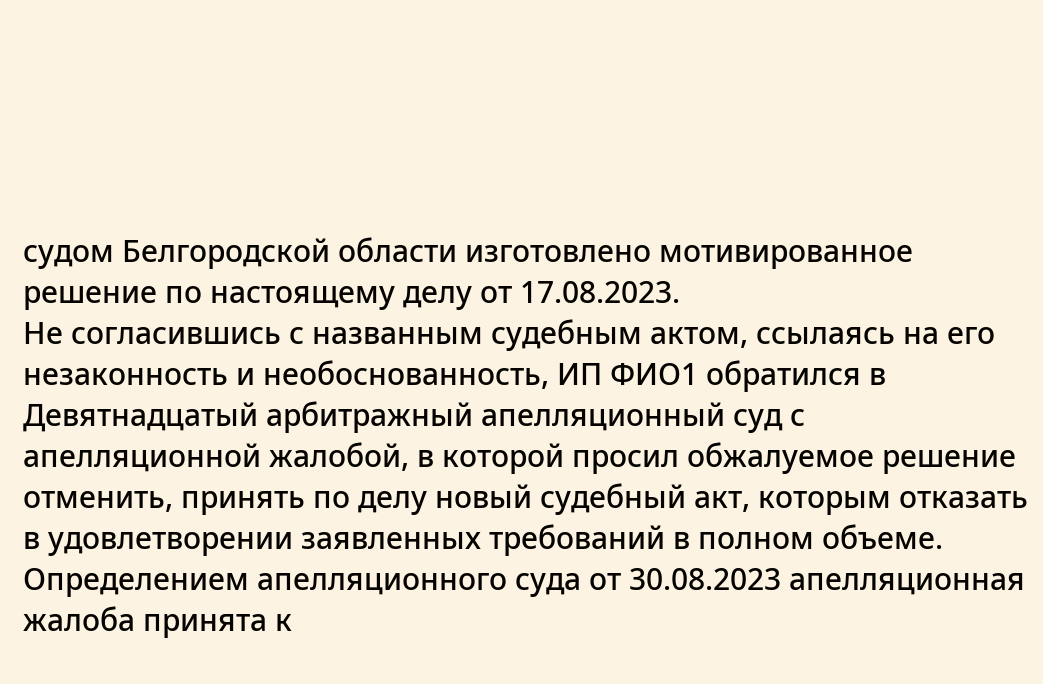судом Белгородской области изготовлено мотивированное решение по настоящему делу от 17.08.2023.
Не согласившись с названным судебным актом, ссылаясь на его незаконность и необоснованность, ИП ФИО1 обратился в Девятнадцатый арбитражный апелляционный суд с апелляционной жалобой, в которой просил обжалуемое решение отменить, принять по делу новый судебный акт, которым отказать в удовлетворении заявленных требований в полном объеме.
Определением апелляционного суда от 30.08.2023 апелляционная жалоба принята к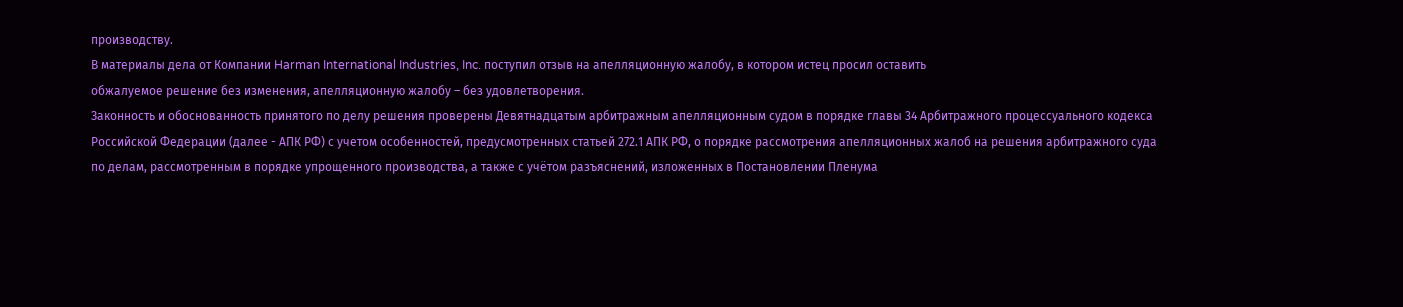производству.
В материалы дела от Компании Harman International Industries, Inc. поступил отзыв на апелляционную жалобу, в котором истец просил оставить
обжалуемое решение без изменения, апелляционную жалобу – без удовлетворения.
Законность и обоснованность принятого по делу решения проверены Девятнадцатым арбитражным апелляционным судом в порядке главы 34 Арбитражного процессуального кодекса Российской Федерации (далее - АПК РФ) с учетом особенностей, предусмотренных статьей 272.1 АПК РФ, о порядке рассмотрения апелляционных жалоб на решения арбитражного суда по делам, рассмотренным в порядке упрощенного производства, а также с учётом разъяснений, изложенных в Постановлении Пленума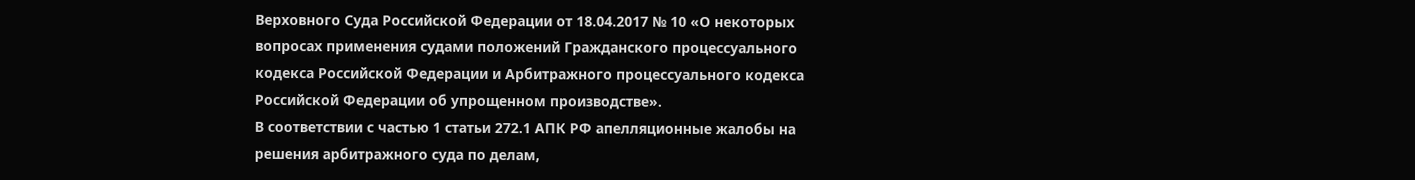Верховного Суда Российской Федерации от 18.04.2017 № 10 «О некоторых вопросах применения судами положений Гражданского процессуального кодекса Российской Федерации и Арбитражного процессуального кодекса Российской Федерации об упрощенном производстве».
В соответствии с частью 1 статьи 272.1 АПК РФ апелляционные жалобы на решения арбитражного суда по делам,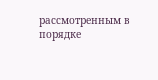рассмотренным в порядке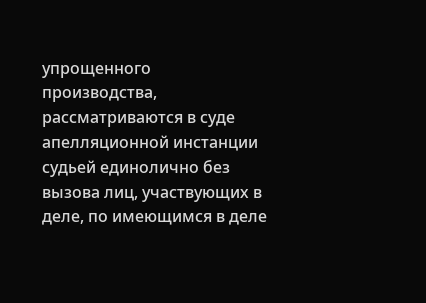упрощенного производства, рассматриваются в суде апелляционной инстанции судьей единолично без вызова лиц, участвующих в деле, по имеющимся в деле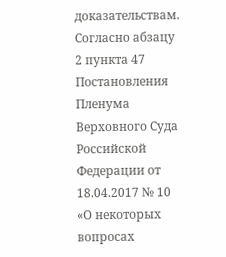доказательствам.
Согласно абзацу 2 пункта 47 Постановления Пленума Верховного Суда Российской Федерации от 18.04.2017 № 10 «О некоторых вопросах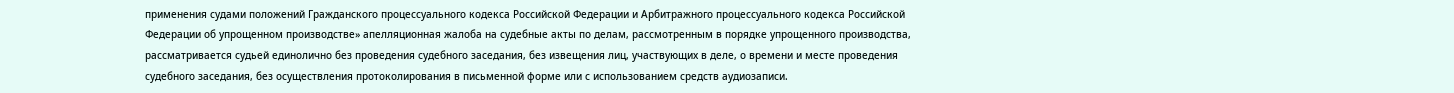применения судами положений Гражданского процессуального кодекса Российской Федерации и Арбитражного процессуального кодекса Российской Федерации об упрощенном производстве» апелляционная жалоба на судебные акты по делам, рассмотренным в порядке упрощенного производства, рассматривается судьей единолично без проведения судебного заседания, без извещения лиц, участвующих в деле, о времени и месте проведения судебного заседания, без осуществления протоколирования в письменной форме или с использованием средств аудиозаписи.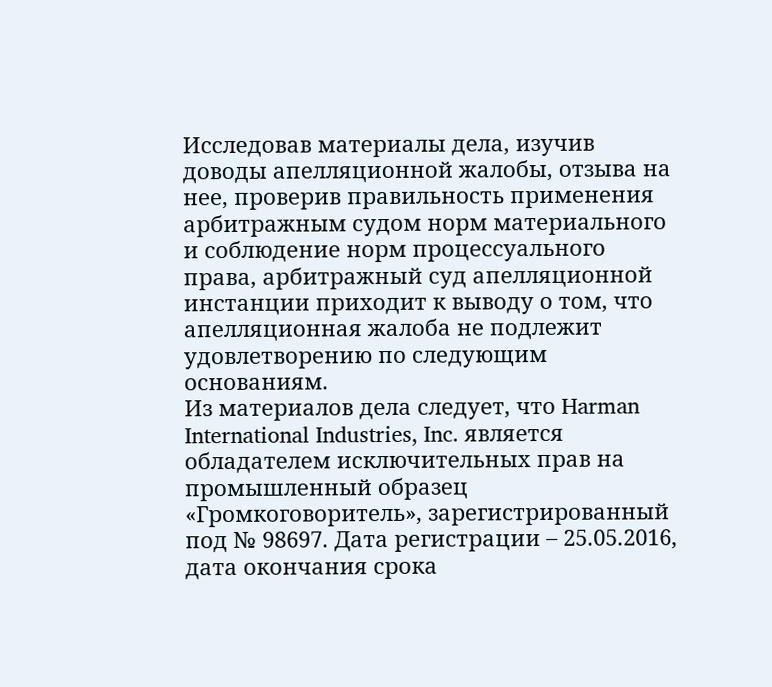Исследовав материалы дела, изучив доводы апелляционной жалобы, отзыва на нее, проверив правильность применения арбитражным судом норм материального и соблюдение норм процессуального права, арбитражный суд апелляционной инстанции приходит к выводу о том, что апелляционная жалоба не подлежит удовлетворению по следующим основаниям.
Из материалов дела следует, что Harman International Industries, Inc. является обладателем исключительных прав на промышленный образец «Громкоговоритель», зарегистрированный под № 98697. Дата регистрации – 25.05.2016, дата окончания срока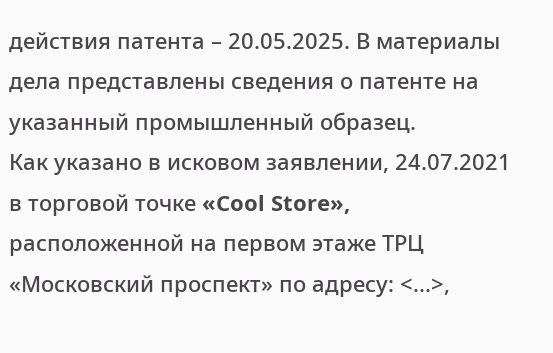действия патента – 20.05.2025. В материалы дела представлены сведения о патенте на указанный промышленный образец.
Как указано в исковом заявлении, 24.07.2021 в торговой точке «Cool Store», расположенной на первом этаже ТРЦ «Московский проспект» по адресу: <...>,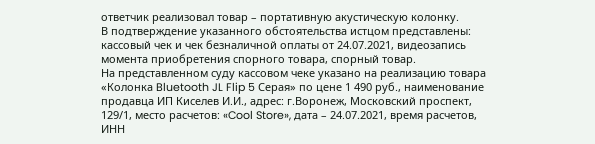ответчик реализовал товар – портативную акустическую колонку.
В подтверждение указанного обстоятельства истцом представлены: кассовый чек и чек безналичной оплаты от 24.07.2021, видеозапись момента приобретения спорного товара, спорный товар.
На представленном суду кассовом чеке указано на реализацию товара «Колонка Bluetooth JL Flip 5 Серая» по цене 1 490 руб., наименование продавца ИП Киселев И.И., адрес: г.Воронеж, Московский проспект, 129/1, место расчетов: «Cool Store», дата – 24.07.2021, время расчетов, ИНН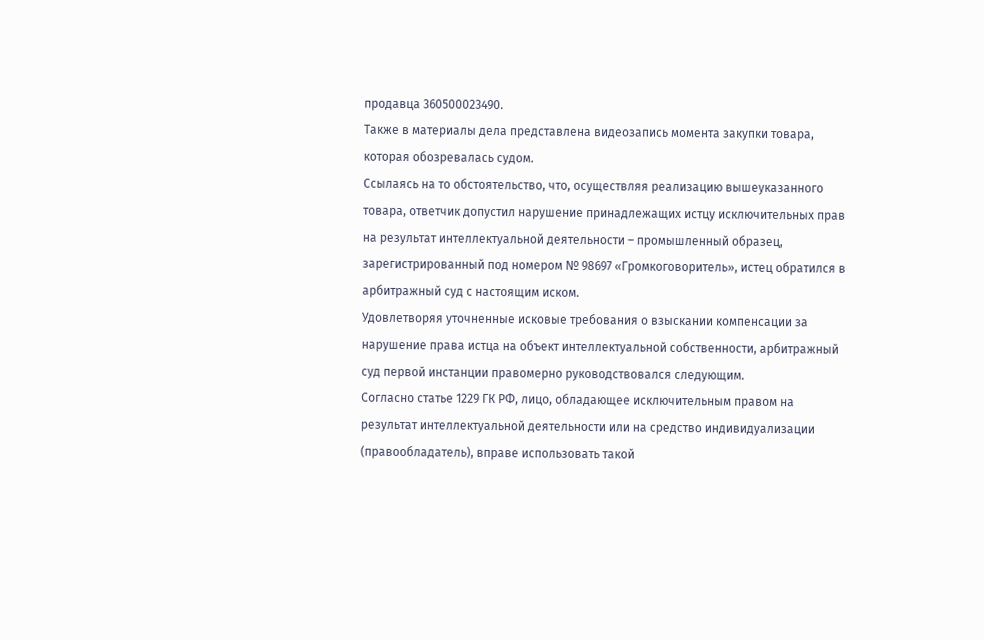продавца 360500023490.
Также в материалы дела представлена видеозапись момента закупки товара, которая обозревалась судом.
Ссылаясь на то обстоятельство, что, осуществляя реализацию вышеуказанного товара, ответчик допустил нарушение принадлежащих истцу исключительных прав на результат интеллектуальной деятельности – промышленный образец, зарегистрированный под номером № 98697 «Громкоговоритель», истец обратился в арбитражный суд с настоящим иском.
Удовлетворяя уточненные исковые требования о взыскании компенсации за нарушение права истца на объект интеллектуальной собственности, арбитражный суд первой инстанции правомерно руководствовался следующим.
Согласно статье 1229 ГК РФ, лицо, обладающее исключительным правом на результат интеллектуальной деятельности или на средство индивидуализации (правообладатель), вправе использовать такой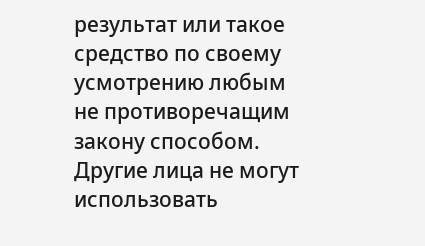результат или такое средство по своему усмотрению любым не противоречащим закону способом. Другие лица не могут использовать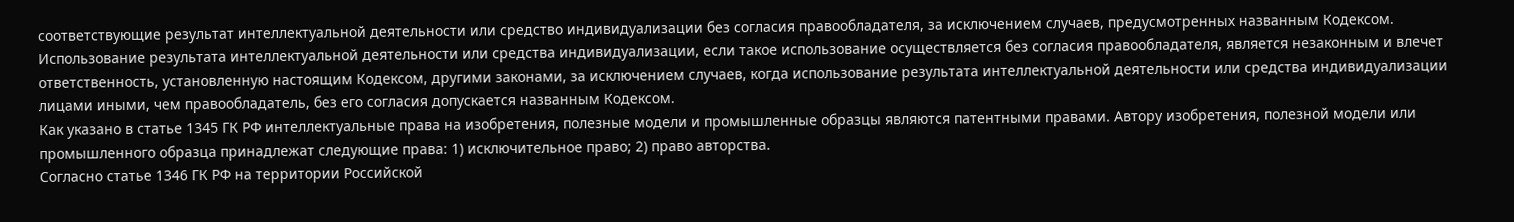соответствующие результат интеллектуальной деятельности или средство индивидуализации без согласия правообладателя, за исключением случаев, предусмотренных названным Кодексом. Использование результата интеллектуальной деятельности или средства индивидуализации, если такое использование осуществляется без согласия правообладателя, является незаконным и влечет ответственность, установленную настоящим Кодексом, другими законами, за исключением случаев, когда использование результата интеллектуальной деятельности или средства индивидуализации лицами иными, чем правообладатель, без его согласия допускается названным Кодексом.
Как указано в статье 1345 ГК РФ интеллектуальные права на изобретения, полезные модели и промышленные образцы являются патентными правами. Автору изобретения, полезной модели или промышленного образца принадлежат следующие права: 1) исключительное право; 2) право авторства.
Согласно статье 1346 ГК РФ на территории Российской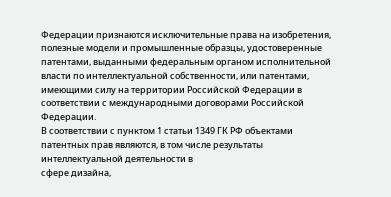Федерации признаются исключительные права на изобретения, полезные модели и промышленные образцы, удостоверенные патентами, выданными федеральным органом исполнительной власти по интеллектуальной собственности, или патентами, имеющими силу на территории Российской Федерации в соответствии с международными договорами Российской Федерации.
В соответствии с пунктом 1 статьи 1349 ГК РФ объектами патентных прав являются, в том числе результаты интеллектуальной деятельности в
сфере дизайна,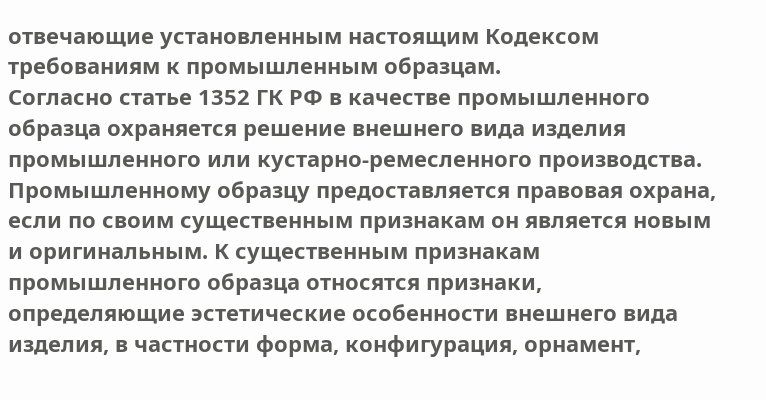отвечающие установленным настоящим Кодексом требованиям к промышленным образцам.
Согласно статье 1352 ГК РФ в качестве промышленного образца охраняется решение внешнего вида изделия промышленного или кустарно-ремесленного производства. Промышленному образцу предоставляется правовая охрана, если по своим существенным признакам он является новым и оригинальным. К существенным признакам промышленного образца относятся признаки, определяющие эстетические особенности внешнего вида изделия, в частности форма, конфигурация, орнамент,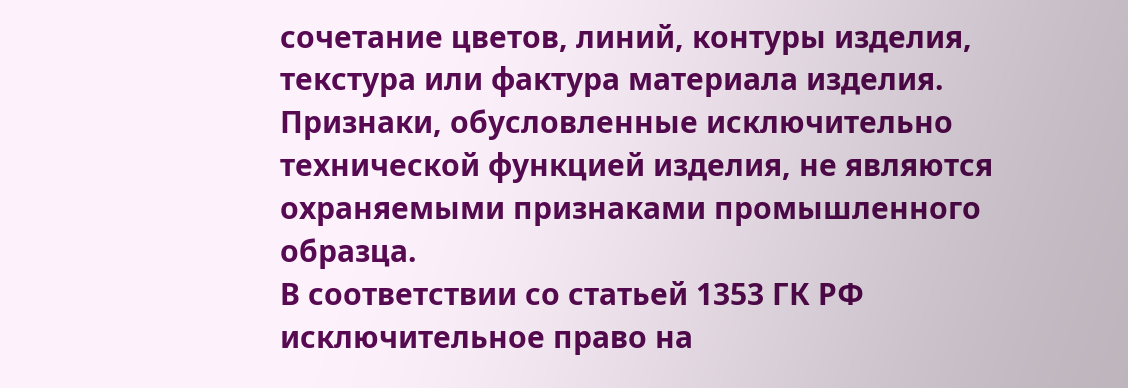сочетание цветов, линий, контуры изделия, текстура или фактура материала изделия. Признаки, обусловленные исключительно технической функцией изделия, не являются охраняемыми признаками промышленного образца.
В соответствии со статьей 1353 ГК РФ исключительное право на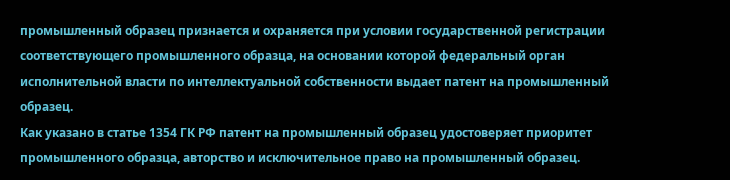промышленный образец признается и охраняется при условии государственной регистрации соответствующего промышленного образца, на основании которой федеральный орган исполнительной власти по интеллектуальной собственности выдает патент на промышленный образец.
Как указано в статье 1354 ГК РФ патент на промышленный образец удостоверяет приоритет промышленного образца, авторство и исключительное право на промышленный образец.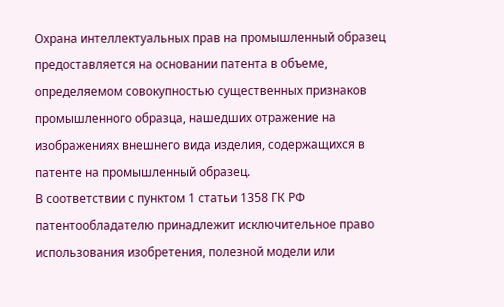Охрана интеллектуальных прав на промышленный образец предоставляется на основании патента в объеме, определяемом совокупностью существенных признаков промышленного образца, нашедших отражение на изображениях внешнего вида изделия, содержащихся в патенте на промышленный образец.
В соответствии с пунктом 1 статьи 1358 ГК РФ патентообладателю принадлежит исключительное право использования изобретения, полезной модели или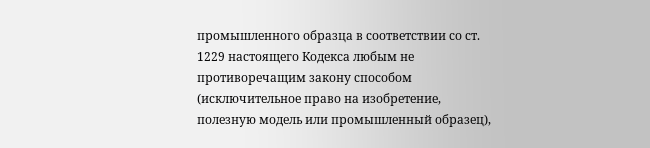промышленного образца в соответствии со ст. 1229 настоящего Кодекса любым не противоречащим закону способом (исключительное право на изобретение, полезную модель или промышленный образец),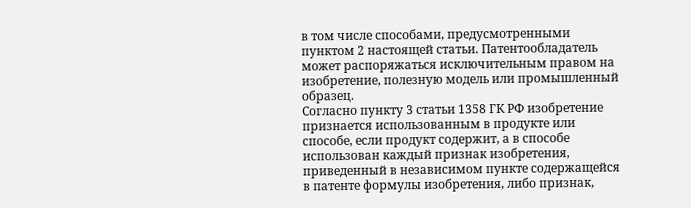в том числе способами, предусмотренными пунктом 2 настоящей статьи. Патентообладатель может распоряжаться исключительным правом на изобретение, полезную модель или промышленный образец.
Согласно пункту 3 статьи 1358 ГК РФ изобретение признается использованным в продукте или способе, если продукт содержит, а в способе использован каждый признак изобретения, приведенный в независимом пункте содержащейся в патенте формулы изобретения, либо признак,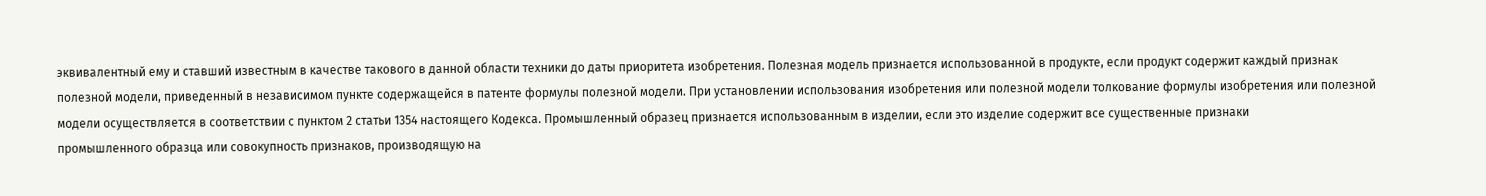эквивалентный ему и ставший известным в качестве такового в данной области техники до даты приоритета изобретения. Полезная модель признается использованной в продукте, если продукт содержит каждый признак полезной модели, приведенный в независимом пункте содержащейся в патенте формулы полезной модели. При установлении использования изобретения или полезной модели толкование формулы изобретения или полезной модели осуществляется в соответствии с пунктом 2 статьи 1354 настоящего Кодекса. Промышленный образец признается использованным в изделии, если это изделие содержит все существенные признаки
промышленного образца или совокупность признаков, производящую на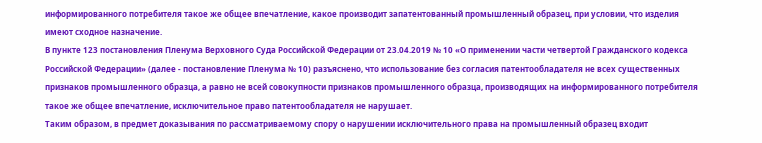информированного потребителя такое же общее впечатление, какое производит запатентованный промышленный образец, при условии, что изделия имеют сходное назначение.
В пункте 123 постановления Пленума Верховного Суда Российской Федерации от 23.04.2019 № 10 «О применении части четвертой Гражданского кодекса Российской Федерации» (далее - постановление Пленума № 10) разъяснено, что использование без согласия патентообладателя не всех существенных признаков промышленного образца, а равно не всей совокупности признаков промышленного образца, производящих на информированного потребителя такое же общее впечатление, исключительное право патентообладателя не нарушает.
Таким образом, в предмет доказывания по рассматриваемому спору о нарушении исключительного права на промышленный образец входит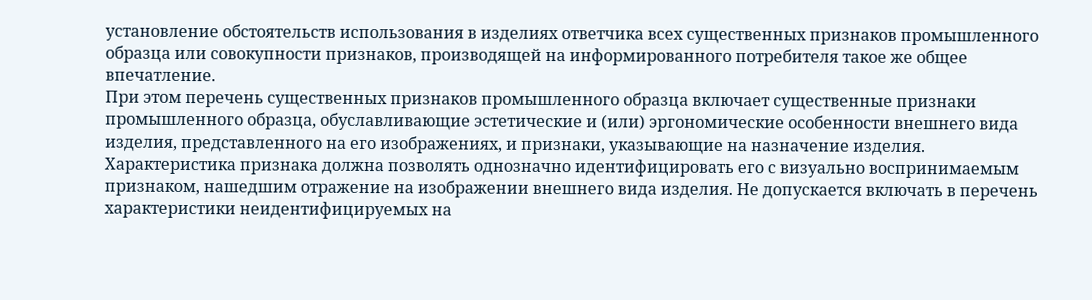установление обстоятельств использования в изделиях ответчика всех существенных признаков промышленного образца или совокупности признаков, производящей на информированного потребителя такое же общее впечатление.
При этом перечень существенных признаков промышленного образца включает существенные признаки промышленного образца, обуславливающие эстетические и (или) эргономические особенности внешнего вида изделия, представленного на его изображениях, и признаки, указывающие на назначение изделия.
Характеристика признака должна позволять однозначно идентифицировать его с визуально воспринимаемым признаком, нашедшим отражение на изображении внешнего вида изделия. Не допускается включать в перечень характеристики неидентифицируемых на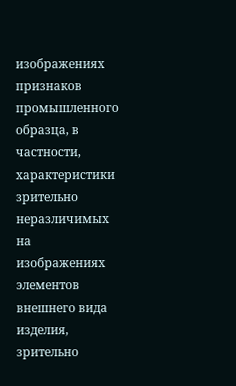изображениях признаков промышленного образца, в частности, характеристики зрительно неразличимых на изображениях элементов внешнего вида изделия, зрительно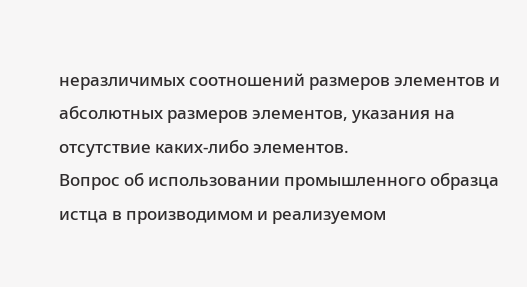неразличимых соотношений размеров элементов и абсолютных размеров элементов, указания на отсутствие каких-либо элементов.
Вопрос об использовании промышленного образца истца в производимом и реализуемом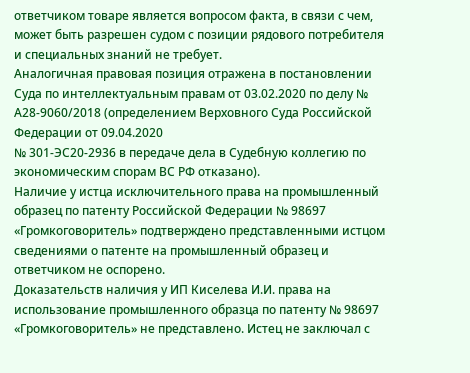ответчиком товаре является вопросом факта, в связи с чем, может быть разрешен судом с позиции рядового потребителя и специальных знаний не требует.
Аналогичная правовая позиция отражена в постановлении Суда по интеллектуальным правам от 03.02.2020 по делу № А28-9060/2018 (определением Верховного Суда Российской Федерации от 09.04.2020
№ 301-ЭС20-2936 в передаче дела в Судебную коллегию по экономическим спорам ВС РФ отказано).
Наличие у истца исключительного права на промышленный образец по патенту Российской Федерации № 98697 «Громкоговоритель» подтверждено представленными истцом сведениями о патенте на промышленный образец и ответчиком не оспорено.
Доказательств наличия у ИП Киселева И.И. права на использование промышленного образца по патенту № 98697 «Громкоговоритель» не представлено. Истец не заключал с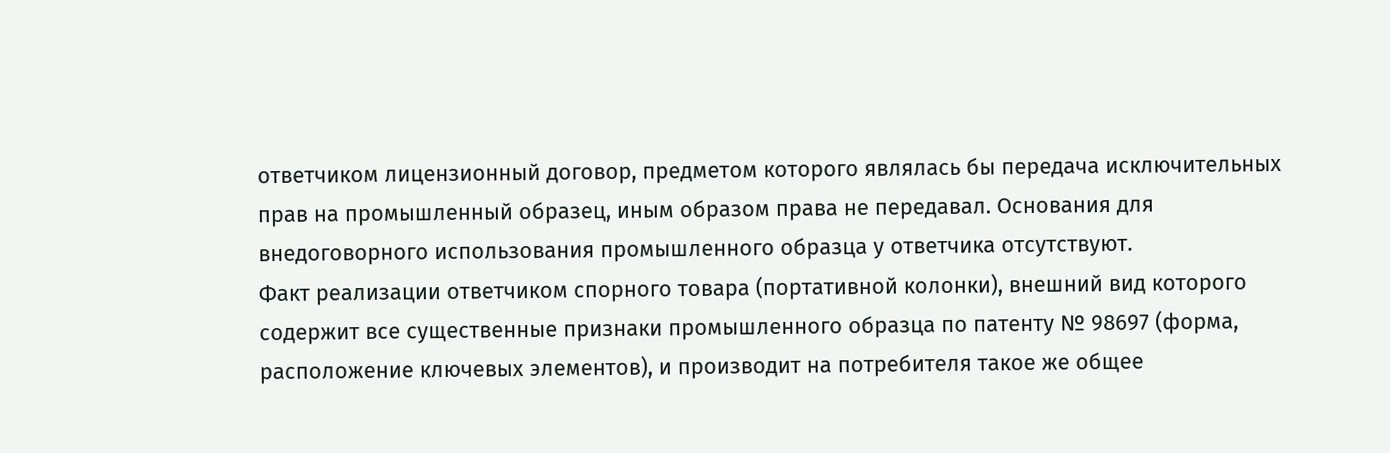ответчиком лицензионный договор, предметом которого являлась бы передача исключительных прав на промышленный образец, иным образом права не передавал. Основания для внедоговорного использования промышленного образца у ответчика отсутствуют.
Факт реализации ответчиком спорного товара (портативной колонки), внешний вид которого содержит все существенные признаки промышленного образца по патенту № 98697 (форма, расположение ключевых элементов), и производит на потребителя такое же общее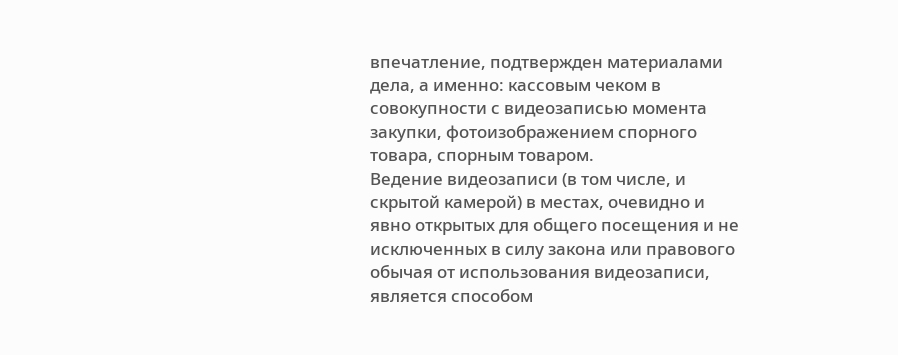впечатление, подтвержден материалами дела, а именно: кассовым чеком в совокупности с видеозаписью момента закупки, фотоизображением спорного товара, спорным товаром.
Ведение видеозаписи (в том числе, и скрытой камерой) в местах, очевидно и явно открытых для общего посещения и не исключенных в силу закона или правового обычая от использования видеозаписи, является способом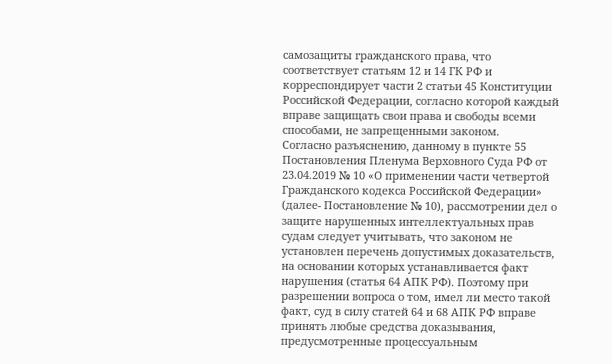самозащиты гражданского права, что соответствует статьям 12 и 14 ГК РФ и корреспондирует части 2 статьи 45 Конституции Российской Федерации, согласно которой каждый вправе защищать свои права и свободы всеми способами, не запрещенными законом.
Согласно разъяснению, данному в пункте 55 Постановления Пленума Верховного Суда РФ от 23.04.2019 № 10 «О применении части четвертой Гражданского кодекса Российской Федерации» (далее- Постановление № 10), рассмотрении дел о защите нарушенных интеллектуальных прав судам следует учитывать, что законом не установлен перечень допустимых доказательств, на основании которых устанавливается факт нарушения (статья 64 АПК РФ). Поэтому при разрешении вопроса о том, имел ли место такой факт, суд в силу статей 64 и 68 АПК РФ вправе принять любые средства доказывания, предусмотренные процессуальным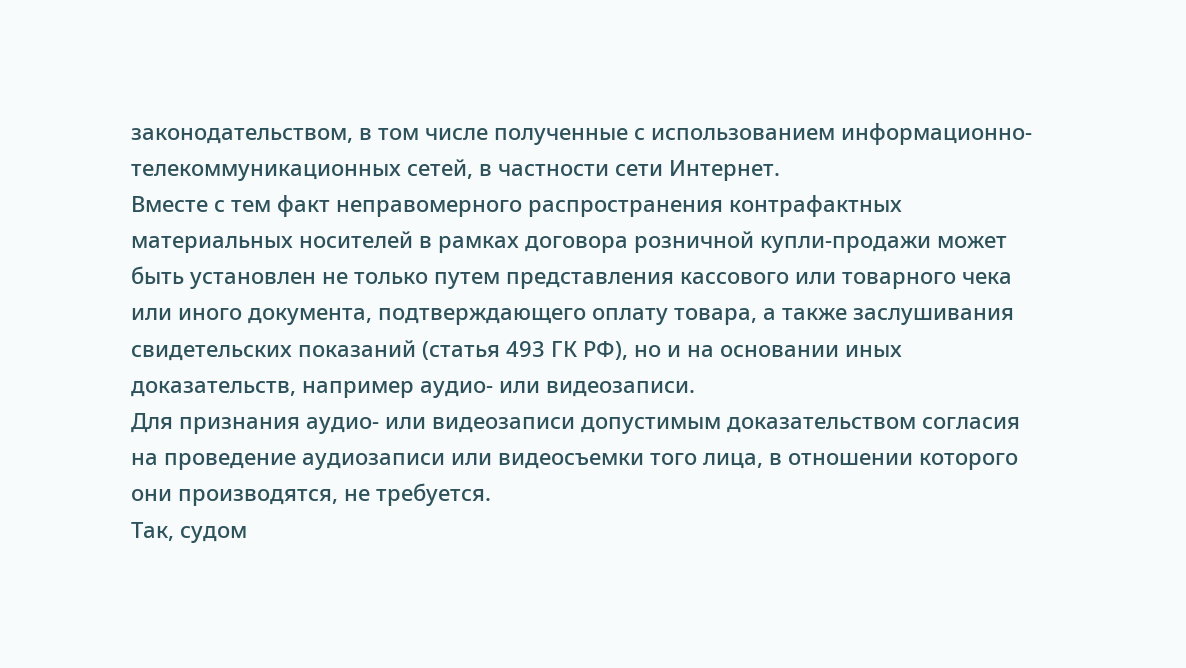законодательством, в том числе полученные с использованием информационно-телекоммуникационных сетей, в частности сети Интернет.
Вместе с тем факт неправомерного распространения контрафактных материальных носителей в рамках договора розничной купли-продажи может быть установлен не только путем представления кассового или товарного чека или иного документа, подтверждающего оплату товара, а также заслушивания свидетельских показаний (статья 493 ГК РФ), но и на основании иных доказательств, например аудио- или видеозаписи.
Для признания аудио- или видеозаписи допустимым доказательством согласия на проведение аудиозаписи или видеосъемки того лица, в отношении которого они производятся, не требуется.
Так, судом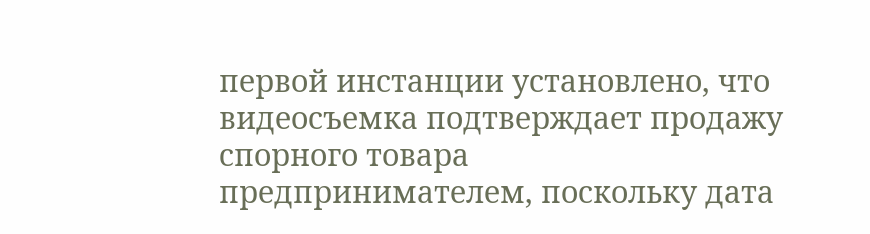первой инстанции установлено, что видеосъемка подтверждает продажу спорного товара предпринимателем, поскольку дата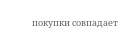покупки совпадает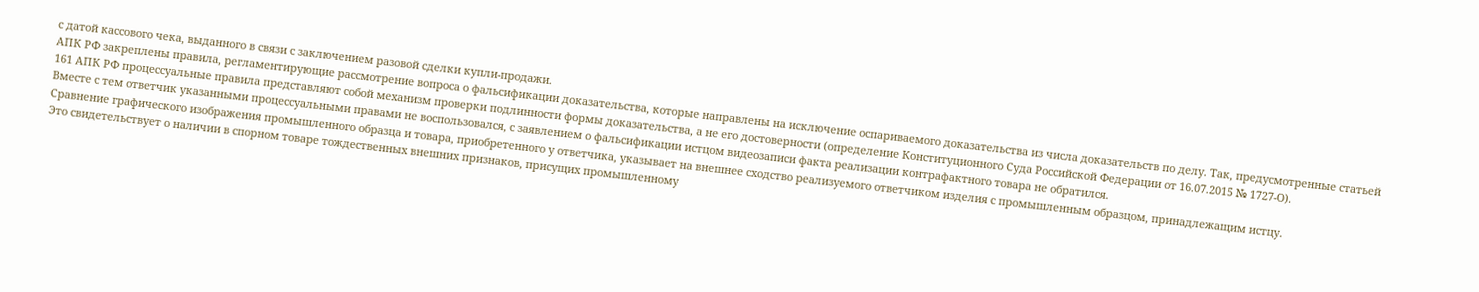с датой кассового чека, выданного в связи с заключением разовой сделки купли-продажи.
АПК РФ закреплены правила, регламентирующие рассмотрение вопроса о фальсификации доказательства, которые направлены на исключение оспариваемого доказательства из числа доказательств по делу. Так, предусмотренные статьей 161 АПК РФ процессуальные правила представляют собой механизм проверки подлинности формы доказательства, а не его достоверности (определение Конституционного Суда Российской Федерации от 16.07.2015 № 1727-О).
Вместе с тем ответчик указанными процессуальными правами не воспользовался, с заявлением о фальсификации истцом видеозаписи факта реализации контрафактного товара не обратился.
Сравнение графического изображения промышленного образца и товара, приобретенного у ответчика, указывает на внешнее сходство реализуемого ответчиком изделия с промышленным образцом, принадлежащим истцу.
Это свидетельствует о наличии в спорном товаре тождественных внешних признаков, присущих промышленному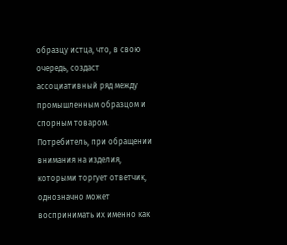образцу истца, что, в свою очередь, создаст ассоциативный ряд между промышленным образцом и спорным товаром.
Потребитель, при обращении внимания на изделия, которыми торгует ответчик, однозначно может воспринимать их именно как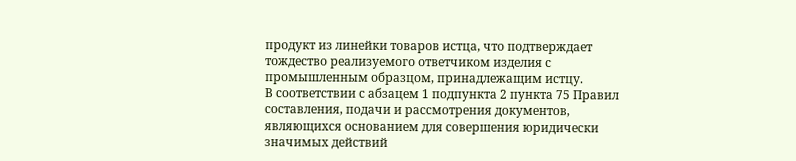продукт из линейки товаров истца, что подтверждает тождество реализуемого ответчиком изделия с промышленным образцом, принадлежащим истцу.
В соответствии с абзацем 1 подпункта 2 пункта 75 Правил составления, подачи и рассмотрения документов, являющихся основанием для совершения юридически значимых действий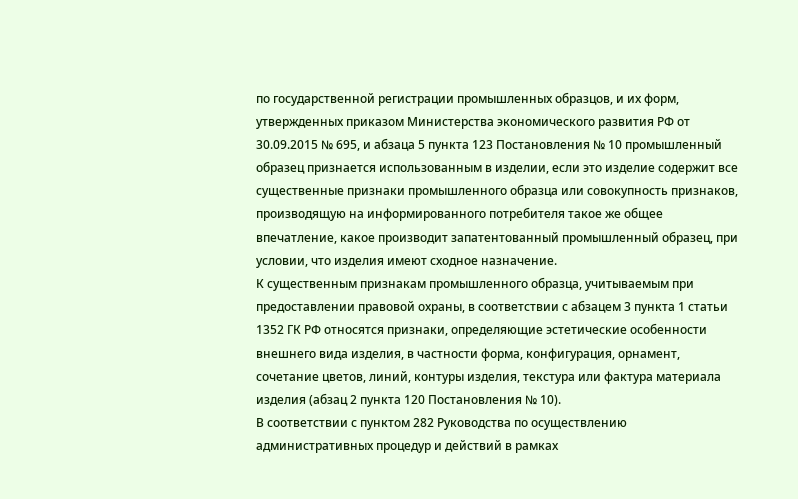по государственной регистрации промышленных образцов, и их форм, утвержденных приказом Министерства экономического развития РФ от 30.09.2015 № 695, и абзаца 5 пункта 123 Постановления № 10 промышленный образец признается использованным в изделии, если это изделие содержит все существенные признаки промышленного образца или совокупность признаков, производящую на информированного потребителя такое же общее впечатление, какое производит запатентованный промышленный образец, при условии, что изделия имеют сходное назначение.
К существенным признакам промышленного образца, учитываемым при предоставлении правовой охраны, в соответствии с абзацем 3 пункта 1 статьи 1352 ГК РФ относятся признаки, определяющие эстетические особенности внешнего вида изделия, в частности форма, конфигурация, орнамент, сочетание цветов, линий, контуры изделия, текстура или фактура материала изделия (абзац 2 пункта 120 Постановления № 10).
В соответствии с пунктом 282 Руководства по осуществлению административных процедур и действий в рамках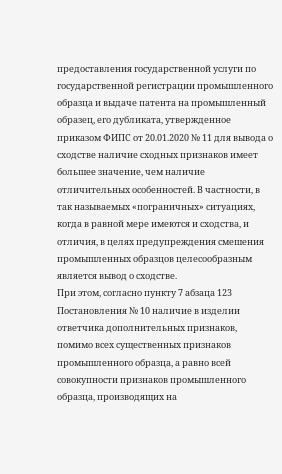предоставления государственной услуги по государственной регистрации промышленного образца и выдаче патента на промышленный образец, его дубликата, утвержденное приказом ФИПС от 20.01.2020 № 11 для вывода о сходстве наличие сходных признаков имеет большее значение, чем наличие
отличительных особенностей. В частности, в так называемых «пограничных» ситуациях, когда в равной мере имеются и сходства, и отличия, в целях предупреждения смешения промышленных образцов целесообразным является вывод о сходстве.
При этом, согласно пункту 7 абзаца 123 Постановления № 10 наличие в изделии ответчика дополнительных признаков, помимо всех существенных признаков промышленного образца, а равно всей совокупности признаков промышленного образца, производящих на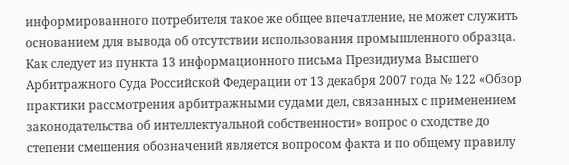информированного потребителя такое же общее впечатление, не может служить основанием для вывода об отсутствии использования промышленного образца.
Как следует из пункта 13 информационного письма Президиума Высшего Арбитражного Суда Российской Федерации от 13 декабря 2007 года № 122 «Обзор практики рассмотрения арбитражными судами дел, связанных с применением законодательства об интеллектуальной собственности» вопрос о сходстве до степени смешения обозначений является вопросом факта и по общему правилу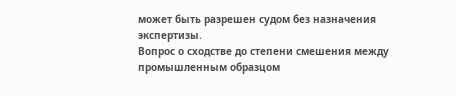может быть разрешен судом без назначения экспертизы.
Вопрос о сходстве до степени смешения между промышленным образцом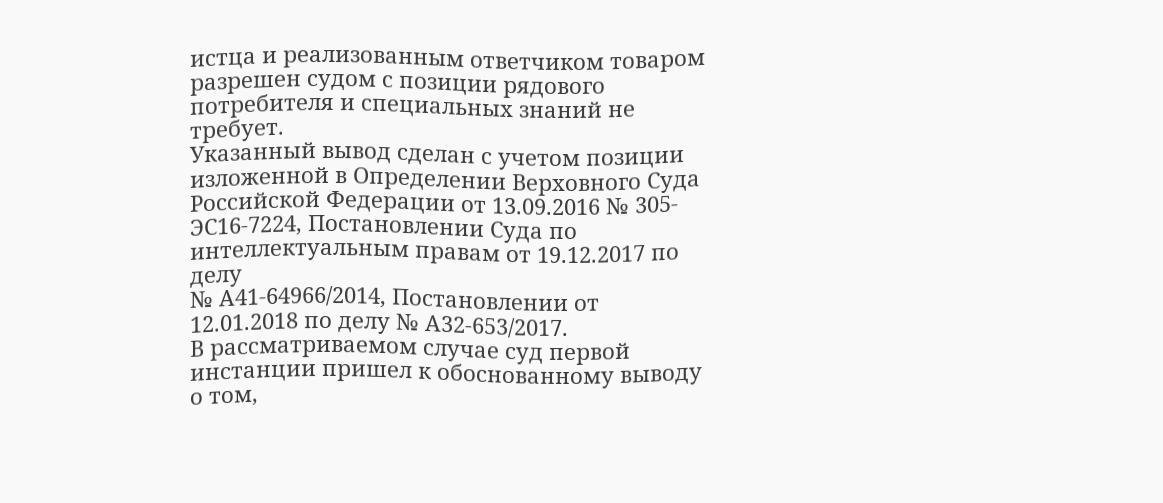истца и реализованным ответчиком товаром разрешен судом с позиции рядового потребителя и специальных знаний не требует.
Указанный вывод сделан с учетом позиции изложенной в Определении Верховного Суда Российской Федерации от 13.09.2016 № 305-ЭС16-7224, Постановлении Суда по интеллектуальным правам от 19.12.2017 по делу
№ А41-64966/2014, Постановлении от 12.01.2018 по делу № А32-653/2017.
В рассматриваемом случае суд первой инстанции пришел к обоснованному выводу о том,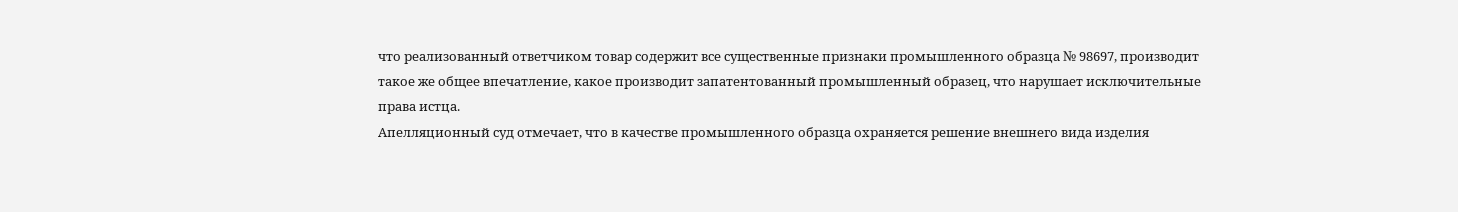что реализованный ответчиком товар содержит все существенные признаки промышленного образца № 98697, производит такое же общее впечатление, какое производит запатентованный промышленный образец, что нарушает исключительные права истца.
Апелляционный суд отмечает, что в качестве промышленного образца охраняется решение внешнего вида изделия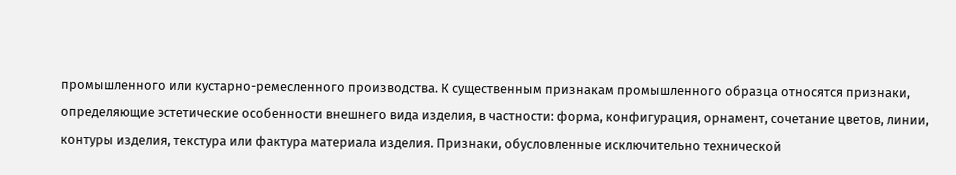промышленного или кустарно-ремесленного производства. К существенным признакам промышленного образца относятся признаки, определяющие эстетические особенности внешнего вида изделия, в частности: форма, конфигурация, орнамент, сочетание цветов, линии, контуры изделия, текстура или фактура материала изделия. Признаки, обусловленные исключительно технической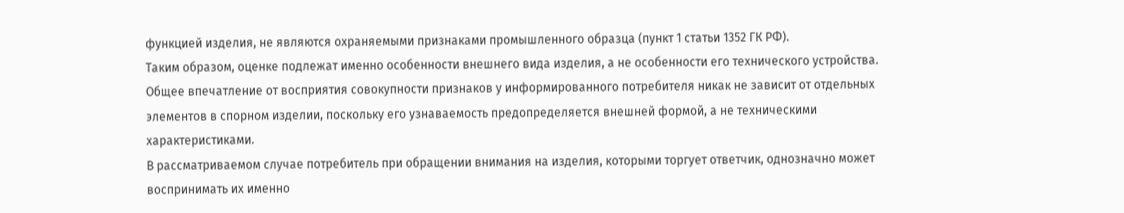функцией изделия, не являются охраняемыми признаками промышленного образца (пункт 1 статьи 1352 ГК РФ).
Таким образом, оценке подлежат именно особенности внешнего вида изделия, а не особенности его технического устройства. Общее впечатление от восприятия совокупности признаков у информированного потребителя никак не зависит от отдельных элементов в спорном изделии, поскольку его узнаваемость предопределяется внешней формой, а не техническими характеристиками.
В рассматриваемом случае потребитель при обращении внимания на изделия, которыми торгует ответчик, однозначно может воспринимать их именно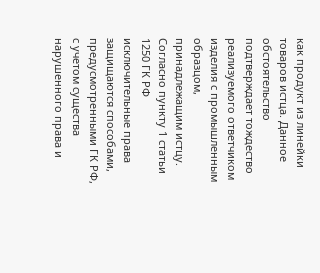как продукт из линейки товаров истца. Данное обстоятельство подтверждает тождество реализуемого ответчиком изделия с промышленным образцом, принадлежащим истцу.
Согласно пункту 1 статьи 1250 ГК РФ исключительные права защищаются способами, предусмотренными ГК РФ, с учетом существа нарушенного права и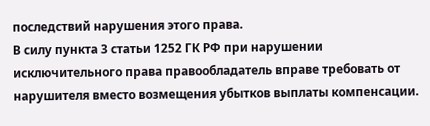последствий нарушения этого права.
В силу пункта 3 статьи 1252 ГК РФ при нарушении исключительного права правообладатель вправе требовать от нарушителя вместо возмещения убытков выплаты компенсации.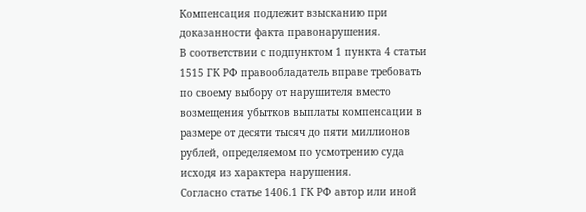Компенсация подлежит взысканию при доказанности факта правонарушения.
В соответствии с подпунктом 1 пункта 4 статьи 1515 ГК РФ правообладатель вправе требовать по своему выбору от нарушителя вместо возмещения убытков выплаты компенсации в размере от десяти тысяч до пяти миллионов рублей, определяемом по усмотрению суда исходя из характера нарушения.
Согласно статье 1406.1 ГК РФ автор или иной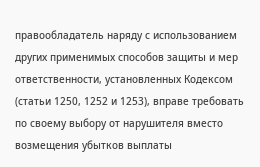правообладатель наряду с использованием других применимых способов защиты и мер ответственности, установленных Кодексом (статьи 1250, 1252 и 1253), вправе требовать по своему выбору от нарушителя вместо возмещения убытков выплаты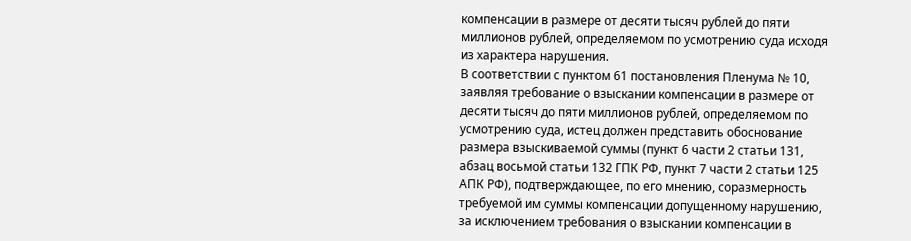компенсации в размере от десяти тысяч рублей до пяти миллионов рублей, определяемом по усмотрению суда исходя из характера нарушения.
В соответствии с пунктом 61 постановления Пленума № 10, заявляя требование о взыскании компенсации в размере от десяти тысяч до пяти миллионов рублей, определяемом по усмотрению суда, истец должен представить обоснование размера взыскиваемой суммы (пункт 6 части 2 статьи 131, абзац восьмой статьи 132 ГПК РФ, пункт 7 части 2 статьи 125 АПК РФ), подтверждающее, по его мнению, соразмерность требуемой им суммы компенсации допущенному нарушению, за исключением требования о взыскании компенсации в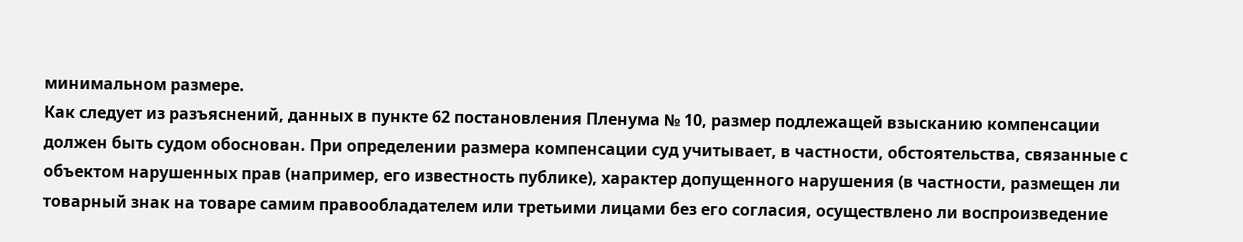минимальном размере.
Как следует из разъяснений, данных в пункте 62 постановления Пленума № 10, размер подлежащей взысканию компенсации должен быть судом обоснован. При определении размера компенсации суд учитывает, в частности, обстоятельства, связанные с объектом нарушенных прав (например, его известность публике), характер допущенного нарушения (в частности, размещен ли товарный знак на товаре самим правообладателем или третьими лицами без его согласия, осуществлено ли воспроизведение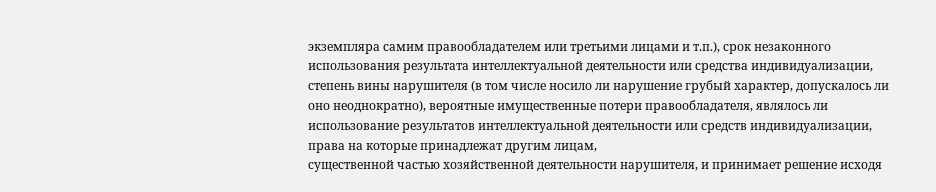экземпляра самим правообладателем или третьими лицами и т.п.), срок незаконного использования результата интеллектуальной деятельности или средства индивидуализации, степень вины нарушителя (в том числе носило ли нарушение грубый характер, допускалось ли оно неоднократно), вероятные имущественные потери правообладателя, являлось ли использование результатов интеллектуальной деятельности или средств индивидуализации, права на которые принадлежат другим лицам,
существенной частью хозяйственной деятельности нарушителя, и принимает решение исходя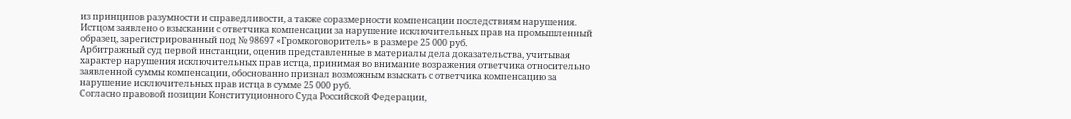из принципов разумности и справедливости, а также соразмерности компенсации последствиям нарушения.
Истцом заявлено о взыскании с ответчика компенсации за нарушение исключительных прав на промышленный образец, зарегистрированный под № 98697 «Громкоговоритель» в размере 25 000 руб.
Арбитражный суд первой инстанции, оценив представленные в материалы дела доказательства, учитывая характер нарушения исключительных прав истца, принимая во внимание возражения ответчика относительно заявленной суммы компенсации, обоснованно признал возможным взыскать с ответчика компенсацию за нарушение исключительных прав истца в сумме 25 000 руб.
Согласно правовой позиции Конституционного Суда Российской Федерации,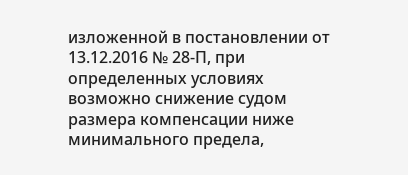изложенной в постановлении от 13.12.2016 № 28-П, при определенных условиях возможно снижение судом размера компенсации ниже минимального предела,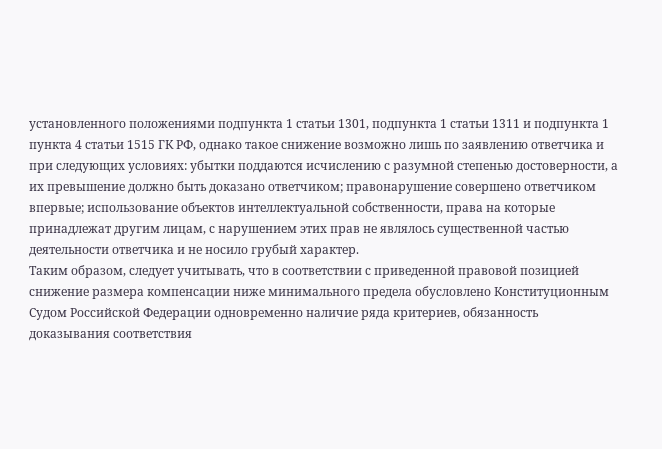установленного положениями подпункта 1 статьи 1301, подпункта 1 статьи 1311 и подпункта 1 пункта 4 статьи 1515 ГК РФ, однако такое снижение возможно лишь по заявлению ответчика и при следующих условиях: убытки поддаются исчислению с разумной степенью достоверности, а их превышение должно быть доказано ответчиком; правонарушение совершено ответчиком впервые; использование объектов интеллектуальной собственности, права на которые принадлежат другим лицам, с нарушением этих прав не являлось существенной частью деятельности ответчика и не носило грубый характер.
Таким образом, следует учитывать, что в соответствии с приведенной правовой позицией снижение размера компенсации ниже минимального предела обусловлено Конституционным Судом Российской Федерации одновременно наличие ряда критериев, обязанность доказывания соответствия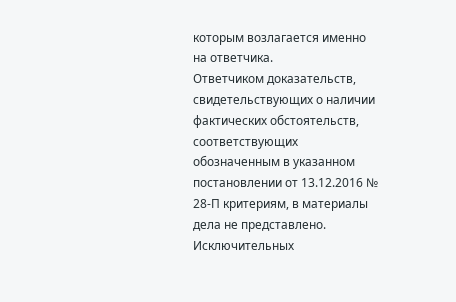которым возлагается именно на ответчика.
Ответчиком доказательств, свидетельствующих о наличии фактических обстоятельств, соответствующих обозначенным в указанном постановлении от 13.12.2016 № 28-П критериям, в материалы дела не представлено. Исключительных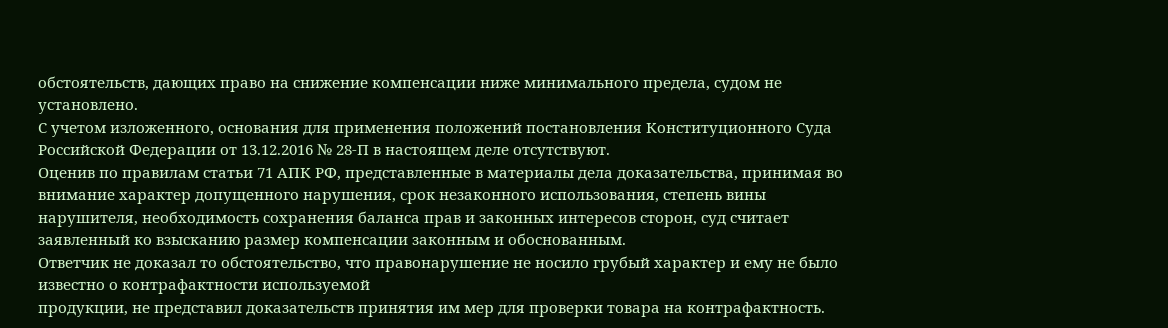обстоятельств, дающих право на снижение компенсации ниже минимального предела, судом не установлено.
С учетом изложенного, основания для применения положений постановления Конституционного Суда Российской Федерации от 13.12.2016 № 28-П в настоящем деле отсутствуют.
Оценив по правилам статьи 71 АПК РФ, представленные в материалы дела доказательства, принимая во внимание характер допущенного нарушения, срок незаконного использования, степень вины нарушителя, необходимость сохранения баланса прав и законных интересов сторон, суд считает заявленный ко взысканию размер компенсации законным и обоснованным.
Ответчик не доказал то обстоятельство, что правонарушение не носило грубый характер и ему не было известно о контрафактности используемой
продукции, не представил доказательств принятия им мер для проверки товара на контрафактность.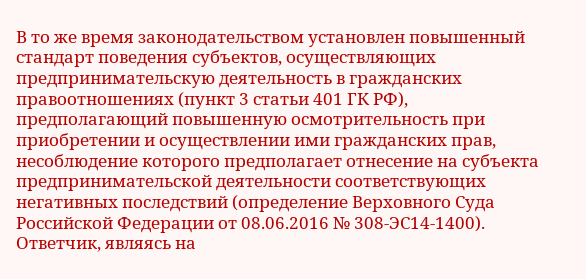В то же время законодательством установлен повышенный стандарт поведения субъектов, осуществляющих предпринимательскую деятельность в гражданских правоотношениях (пункт 3 статьи 401 ГК РФ), предполагающий повышенную осмотрительность при приобретении и осуществлении ими гражданских прав, несоблюдение которого предполагает отнесение на субъекта предпринимательской деятельности соответствующих негативных последствий (определение Верховного Суда Российской Федерации от 08.06.2016 № 308-ЭС14-1400).
Ответчик, являясь на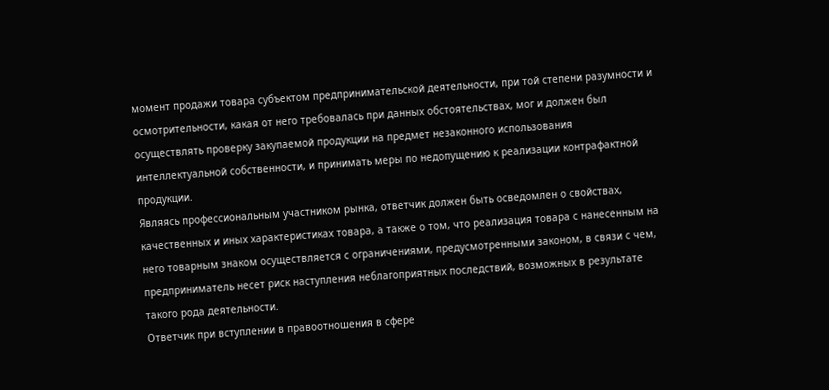момент продажи товара субъектом предпринимательской деятельности, при той степени разумности и осмотрительности, какая от него требовалась при данных обстоятельствах, мог и должен был осуществлять проверку закупаемой продукции на предмет незаконного использования интеллектуальной собственности, и принимать меры по недопущению к реализации контрафактной продукции.
Являясь профессиональным участником рынка, ответчик должен быть осведомлен о свойствах, качественных и иных характеристиках товара, а также о том, что реализация товара с нанесенным на него товарным знаком осуществляется с ограничениями, предусмотренными законом, в связи с чем, предприниматель несет риск наступления неблагоприятных последствий, возможных в результате такого рода деятельности.
Ответчик при вступлении в правоотношения в сфере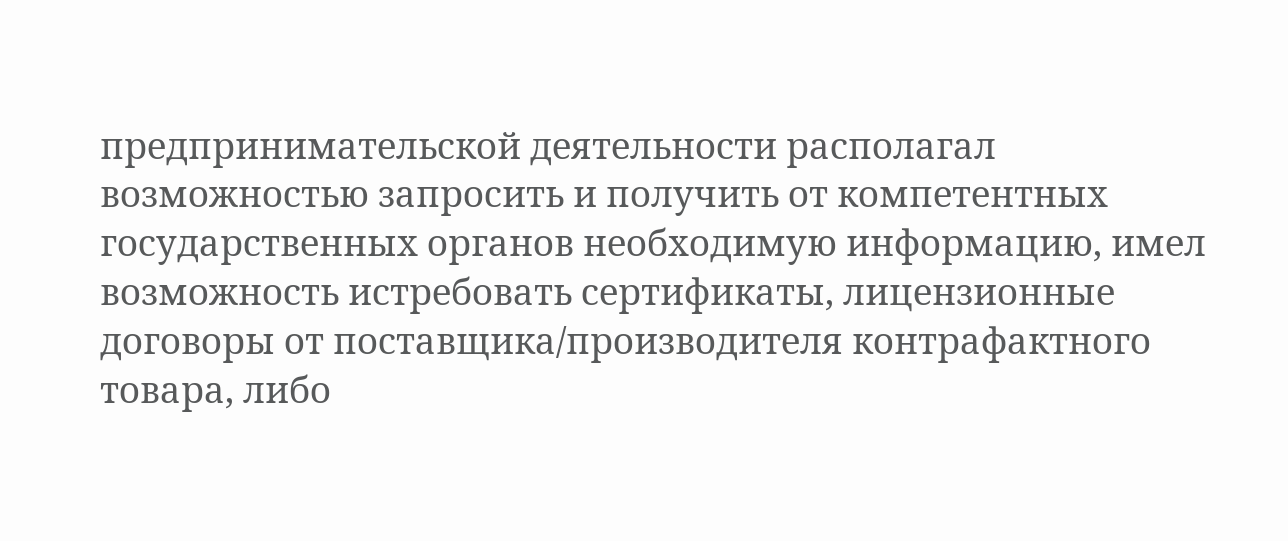предпринимательской деятельности располагал возможностью запросить и получить от компетентных государственных органов необходимую информацию, имел возможность истребовать сертификаты, лицензионные договоры от поставщика/производителя контрафактного товара, либо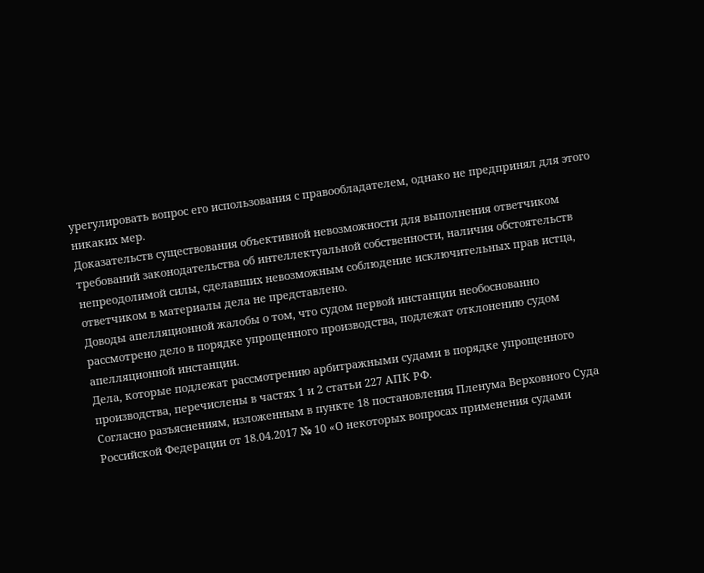урегулировать вопрос его использования с правообладателем, однако не предпринял для этого никаких мер.
Доказательств существования объективной невозможности для выполнения ответчиком требований законодательства об интеллектуальной собственности, наличия обстоятельств непреодолимой силы, сделавших невозможным соблюдение исключительных прав истца, ответчиком в материалы дела не представлено.
Доводы апелляционной жалобы о том, что судом первой инстанции необоснованно рассмотрено дело в порядке упрощенного производства, подлежат отклонению судом апелляционной инстанции.
Дела, которые подлежат рассмотрению арбитражными судами в порядке упрощенного производства, перечислены в частях 1 и 2 статьи 227 АПК РФ.
Согласно разъяснениям, изложенным в пункте 18 постановления Пленума Верховного Суда Российской Федерации от 18.04.2017 № 10 «О некоторых вопросах применения судами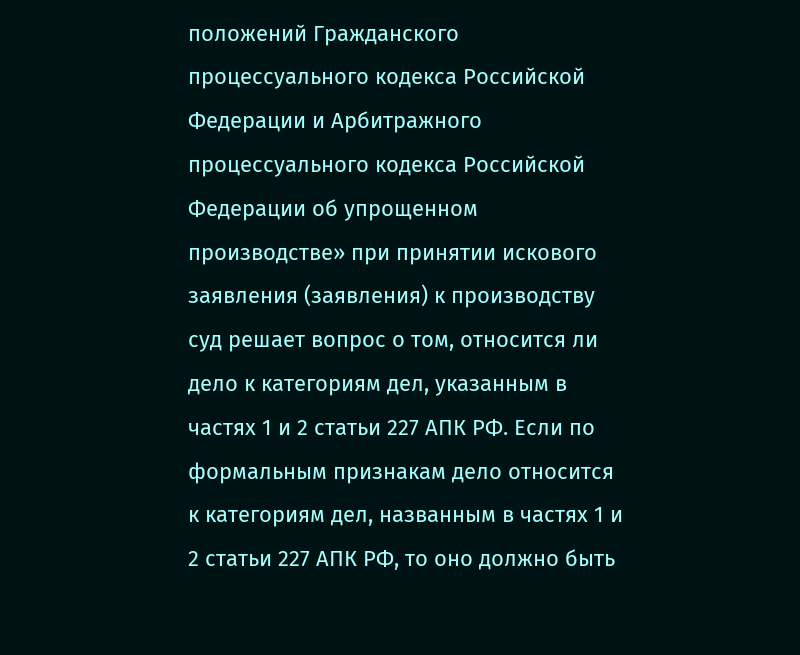положений Гражданского процессуального кодекса Российской Федерации и Арбитражного процессуального кодекса Российской Федерации об упрощенном
производстве» при принятии искового заявления (заявления) к производству суд решает вопрос о том, относится ли дело к категориям дел, указанным в частях 1 и 2 статьи 227 АПК РФ. Если по формальным признакам дело относится к категориям дел, названным в частях 1 и 2 статьи 227 АПК РФ, то оно должно быть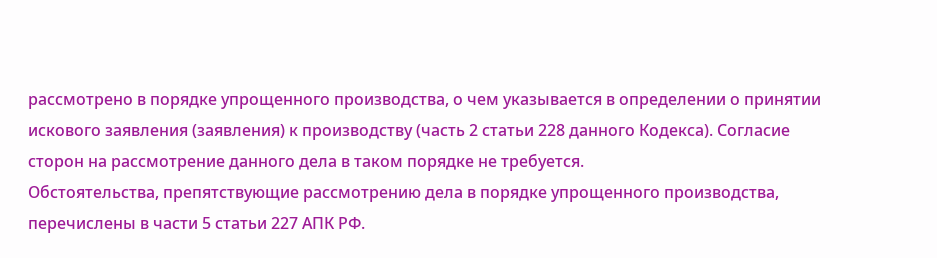рассмотрено в порядке упрощенного производства, о чем указывается в определении о принятии искового заявления (заявления) к производству (часть 2 статьи 228 данного Кодекса). Согласие сторон на рассмотрение данного дела в таком порядке не требуется.
Обстоятельства, препятствующие рассмотрению дела в порядке упрощенного производства, перечислены в части 5 статьи 227 АПК РФ.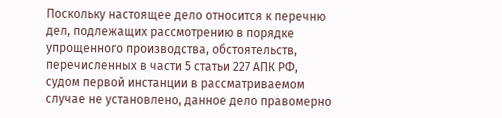Поскольку настоящее дело относится к перечню дел, подлежащих рассмотрению в порядке упрощенного производства, обстоятельств, перечисленных в части 5 статьи 227 АПК РФ, судом первой инстанции в рассматриваемом случае не установлено, данное дело правомерно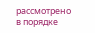рассмотрено в порядке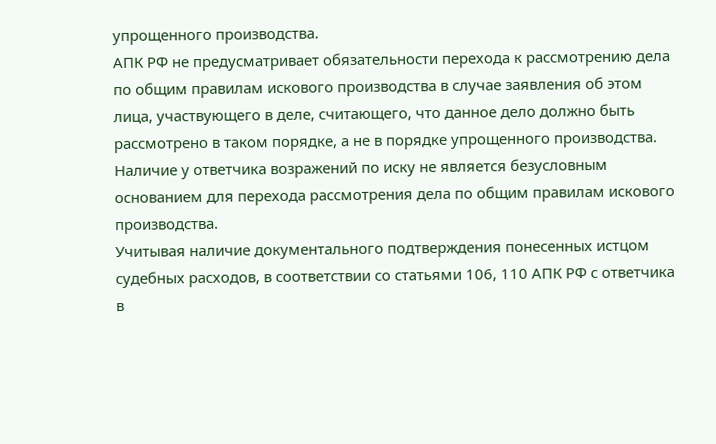упрощенного производства.
АПК РФ не предусматривает обязательности перехода к рассмотрению дела по общим правилам искового производства в случае заявления об этом лица, участвующего в деле, считающего, что данное дело должно быть рассмотрено в таком порядке, а не в порядке упрощенного производства.
Наличие у ответчика возражений по иску не является безусловным основанием для перехода рассмотрения дела по общим правилам искового производства.
Учитывая наличие документального подтверждения понесенных истцом судебных расходов, в соответствии со статьями 106, 110 АПК РФ с ответчика в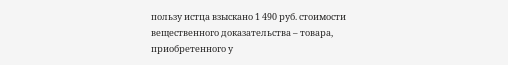пользу истца взыскано 1 490 руб. стоимости вещественного доказательства – товара, приобретенного у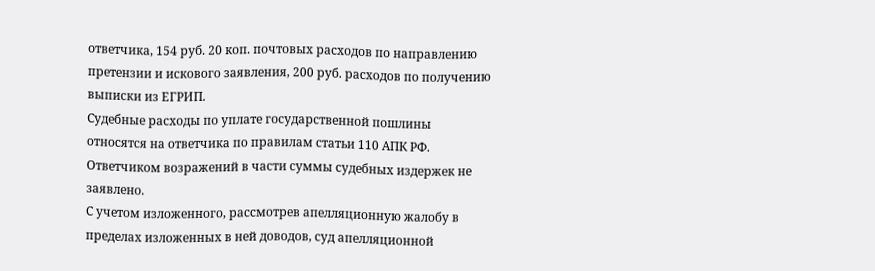ответчика, 154 руб. 20 коп. почтовых расходов по направлению претензии и искового заявления, 200 руб. расходов по получению выписки из ЕГРИП.
Судебные расходы по уплате государственной пошлины относятся на ответчика по правилам статьи 110 АПК РФ.
Ответчиком возражений в части суммы судебных издержек не заявлено.
С учетом изложенного, рассмотрев апелляционную жалобу в пределах изложенных в ней доводов, суд апелляционной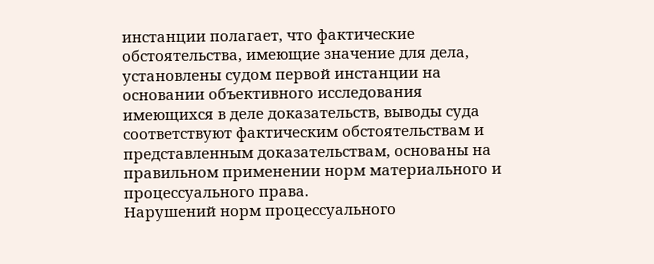инстанции полагает, что фактические обстоятельства, имеющие значение для дела, установлены судом первой инстанции на основании объективного исследования имеющихся в деле доказательств, выводы суда соответствуют фактическим обстоятельствам и представленным доказательствам, основаны на правильном применении норм материального и процессуального права.
Нарушений норм процессуального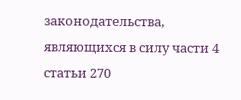законодательства, являющихся в силу части 4 статьи 270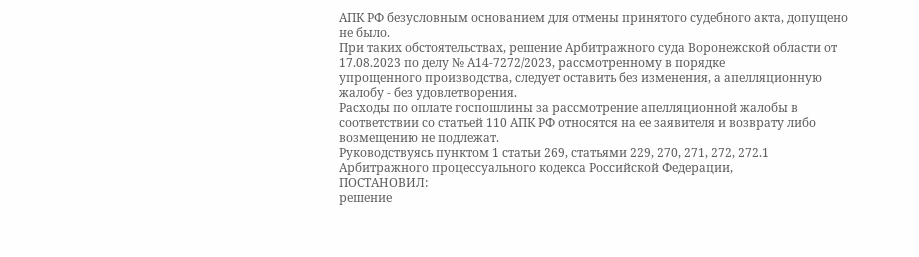АПК РФ безусловным основанием для отмены принятого судебного акта, допущено не было.
При таких обстоятельствах, решение Арбитражного суда Воронежской области от 17.08.2023 по делу № А14-7272/2023, рассмотренному в порядке
упрощенного производства, следует оставить без изменения, а апелляционную жалобу - без удовлетворения.
Расходы по оплате госпошлины за рассмотрение апелляционной жалобы в соответствии со статьей 110 АПК РФ относятся на ее заявителя и возврату либо возмещению не подлежат.
Руководствуясь пунктом 1 статьи 269, статьями 229, 270, 271, 272, 272.1 Арбитражного процессуального кодекса Российской Федерации,
ПОСТАНОВИЛ:
решение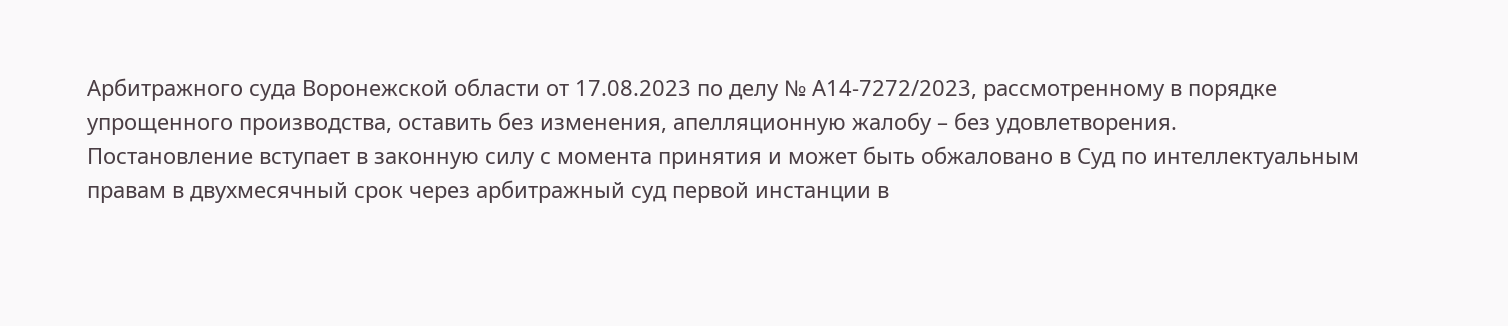Арбитражного суда Воронежской области от 17.08.2023 по делу № А14-7272/2023, рассмотренному в порядке упрощенного производства, оставить без изменения, апелляционную жалобу – без удовлетворения.
Постановление вступает в законную силу с момента принятия и может быть обжаловано в Суд по интеллектуальным правам в двухмесячный срок через арбитражный суд первой инстанции в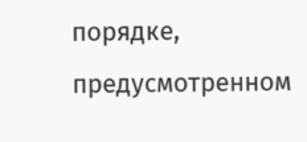порядке, предусмотренном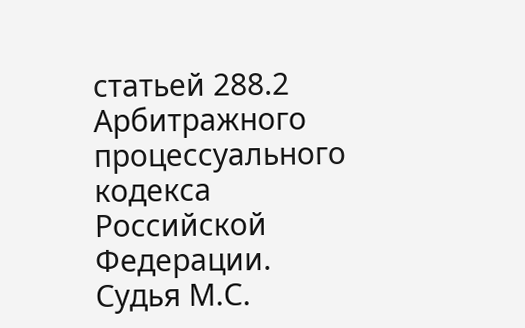статьей 288.2 Арбитражного процессуального кодекса Российской Федерации.
Судья М.С.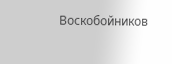Воскобойников